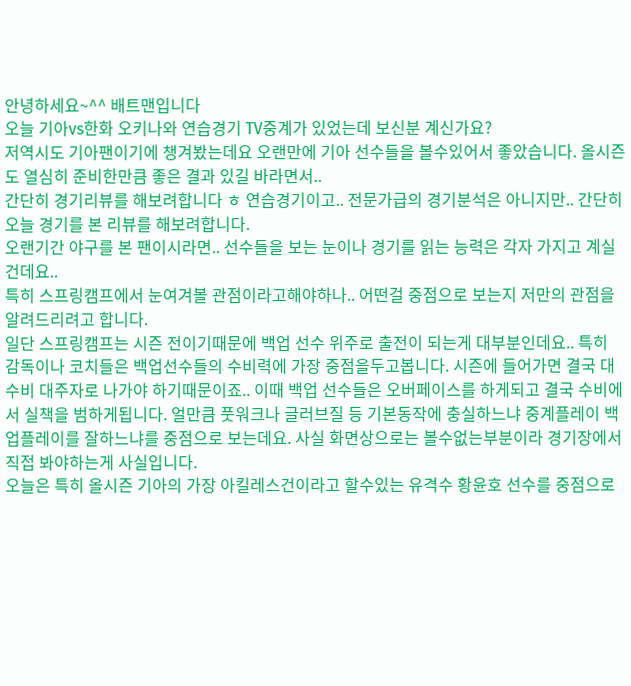안녕하세요~^^ 배트맨입니다
오늘 기아vs한화 오키나와 연습경기 TV중계가 있었는데 보신분 계신가요?
저역시도 기아팬이기에 챙겨봤는데요 오랜만에 기아 선수들을 볼수있어서 좋았습니다. 올시즌도 열심히 준비한만큼 좋은 결과 있길 바라면서..
간단히 경기리뷰를 해보려합니다 ㅎ 연습경기이고.. 전문가급의 경기분석은 아니지만.. 간단히 오늘 경기를 본 리뷰를 해보려합니다.
오랜기간 야구를 본 팬이시라면.. 선수들을 보는 눈이나 경기를 읽는 능력은 각자 가지고 계실건데요..
특히 스프링캠프에서 눈여겨볼 관점이라고해야하나.. 어떤걸 중점으로 보는지 저만의 관점을 알려드리려고 합니다.
일단 스프링캠프는 시즌 전이기때문에 백업 선수 위주로 출전이 되는게 대부분인데요.. 특히 감독이나 코치들은 백업선수들의 수비력에 가장 중점을두고봅니다. 시즌에 들어가면 결국 대수비 대주자로 나가야 하기때문이죠.. 이때 백업 선수들은 오버페이스를 하게되고 결국 수비에서 실책을 범하게됩니다. 얼만큼 풋워크나 글러브질 등 기본동작에 충실하느냐 중계플레이 백업플레이를 잘하느냐를 중점으로 보는데요. 사실 화면상으로는 볼수없는부분이라 경기장에서 직접 봐야하는게 사실입니다.
오늘은 특히 올시즌 기아의 가장 아킬레스건이라고 할수있는 유격수 황윤호 선수를 중점으로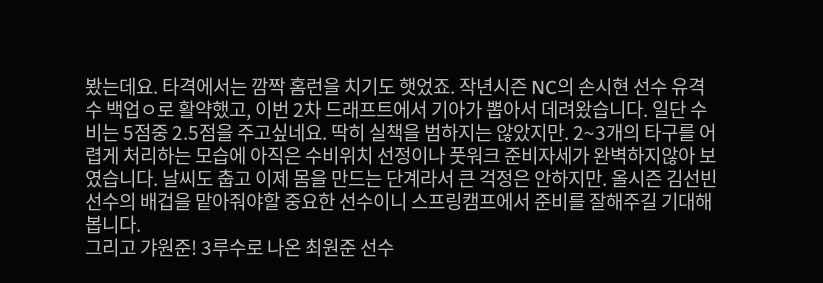봤는데요. 타격에서는 깜짝 홈런을 치기도 햇었죠. 작년시즌 NC의 손시현 선수 유격수 백업ㅇ로 활약했고, 이번 2차 드래프트에서 기아가 뽑아서 데려왔습니다. 일단 수비는 5점중 2.5점을 주고싶네요. 딱히 실책을 범하지는 않았지만. 2~3개의 타구를 어렵게 처리하는 모습에 아직은 수비위치 선정이나 풋워크 준비자세가 완벽하지않아 보였습니다. 날씨도 춥고 이제 몸을 만드는 단계라서 큰 걱정은 안하지만. 올시즌 김선빈 선수의 배겁을 맡아줘야할 중요한 선수이니 스프링캠프에서 준비를 잘해주길 기대해봅니다.
그리고 갸원준! 3루수로 나온 최원준 선수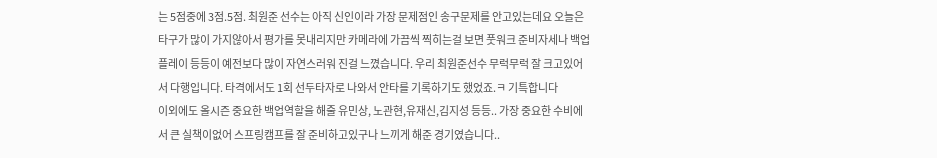는 5점중에 3점.5점. 최원준 선수는 아직 신인이라 가장 문제점인 송구문제를 안고있는데요 오늘은 타구가 많이 가지않아서 평가를 못내리지만 카메라에 가끔씩 찍히는걸 보면 풋워크 준비자세나 백업플레이 등등이 예전보다 많이 자연스러워 진걸 느꼈습니다. 우리 최원준선수 무럭무럭 잘 크고있어서 다행입니다. 타격에서도 1회 선두타자로 나와서 안타를 기록하기도 했었죠.ㅋ 기특합니다
이외에도 올시즌 중요한 백업역할을 해줄 유민상, 노관현,유재신,김지성 등등.. 가장 중요한 수비에서 큰 실책이없어 스프링캠프를 잘 준비하고있구나 느끼게 해준 경기였습니다..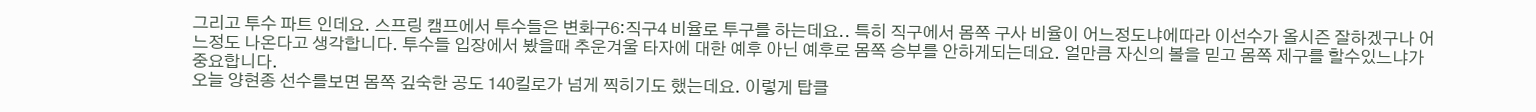그리고 투수 파트 인데요. 스프링 캠프에서 투수들은 변화구6:직구4 비율로 투구를 하는데요.. 특히 직구에서 몸쪽 구사 비율이 어느정도냐에따라 이선수가 올시즌 잘하겠구나 어느정도 나온다고 생각합니다. 투수들 입장에서 봤을때 추운겨울 타자에 대한 예후 아닌 예후로 몸쪽 승부를 안하게되는데요. 얼만큼 자신의 볼을 믿고 몸쪽 제구를 할수있느냐가 중요합니다.
오늘 양현종 선수를보면 몸쪽 깊숙한 공도 140킬로가 넘게 찍히기도 했는데요. 이렇게 탑클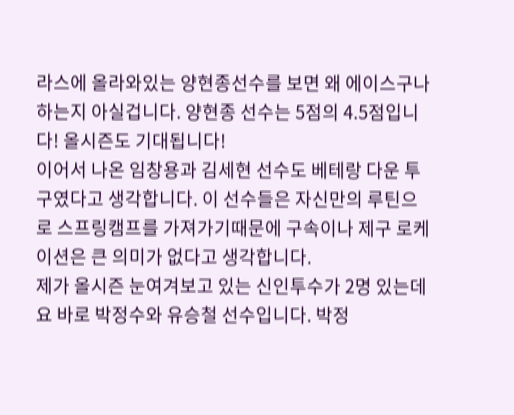라스에 올라와있는 양현종선수를 보면 왜 에이스구나 하는지 아실겁니다. 양현종 선수는 5점의 4.5점입니다! 올시즌도 기대됩니다!
이어서 나온 임창용과 김세현 선수도 베테랑 다운 투구였다고 생각합니다. 이 선수들은 자신만의 루틴으로 스프링캠프를 가져가기때문에 구속이나 제구 로케이션은 큰 의미가 없다고 생각합니다.
제가 올시즌 눈여겨보고 있는 신인투수가 2명 있는데요 바로 박정수와 유승철 선수입니다. 박정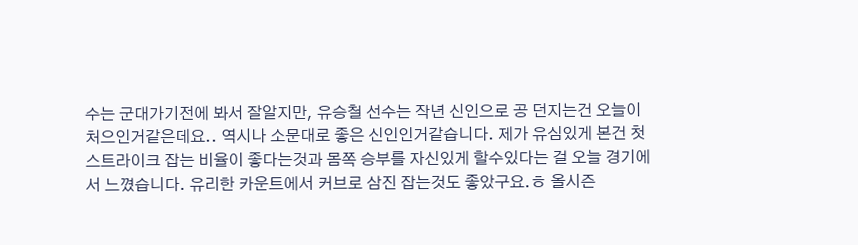수는 군대가기전에 봐서 잘알지만, 유승철 선수는 작년 신인으로 공 던지는건 오늘이 처으인거같은데요.. 역시나 소문대로 좋은 신인인거같습니다. 제가 유심있게 본건 첫 스트라이크 잡는 비율이 좋다는것과 몸쪽 승부를 자신있게 할수있다는 걸 오늘 경기에서 느꼈습니다. 유리한 카운트에서 커브로 삼진 잡는것도 좋았구요.ㅎ 올시즌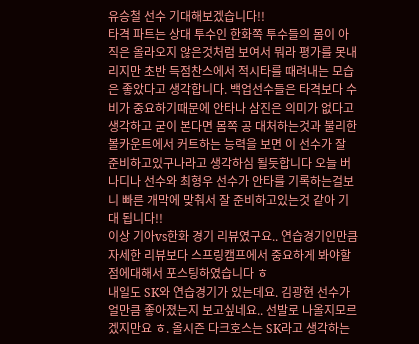유승철 선수 기대해보겠습니다!!
타격 파트는 상대 투수인 한화쪽 투수들의 몸이 아직은 올라오지 않은것처럼 보여서 뭐라 평가를 못내리지만 초반 득점찬스에서 적시타를 때려내는 모습은 좋았다고 생각합니다. 백업선수들은 타격보다 수비가 중요하기때문에 안타나 삼진은 의미가 없다고 생각하고 굳이 본다면 몸쪽 공 대처하는것과 불리한 볼카운트에서 커트하는 능력을 보면 이 선수가 잘 준비하고있구나라고 생각하심 될듯합니다 오늘 버나디나 선수와 최형우 선수가 안타를 기록하는걸보니 빠른 개막에 맞춰서 잘 준비하고있는것 같아 기대 됩니다!!
이상 기아vs한화 경기 리뷰였구요.. 연습경기인만큼 자세한 리뷰보다 스프링캠프에서 중요하게 봐야할 점에대해서 포스팅하였습니다 ㅎ
내일도 SK와 연습경기가 있는데요. 김광현 선수가 얼만큼 좋아졌는지 보고싶네요.. 선발로 나올지모르겠지만요 ㅎ. 올시즌 다크호스는 SK라고 생각하는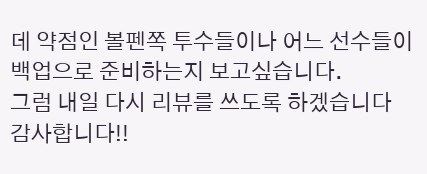데 약점인 볼펜쪽 투수들이나 어느 선수들이 백업으로 준비하는지 보고싶습니다.
그럼 내일 다시 리뷰를 쓰도록 하겠습니다
감사합니다!!